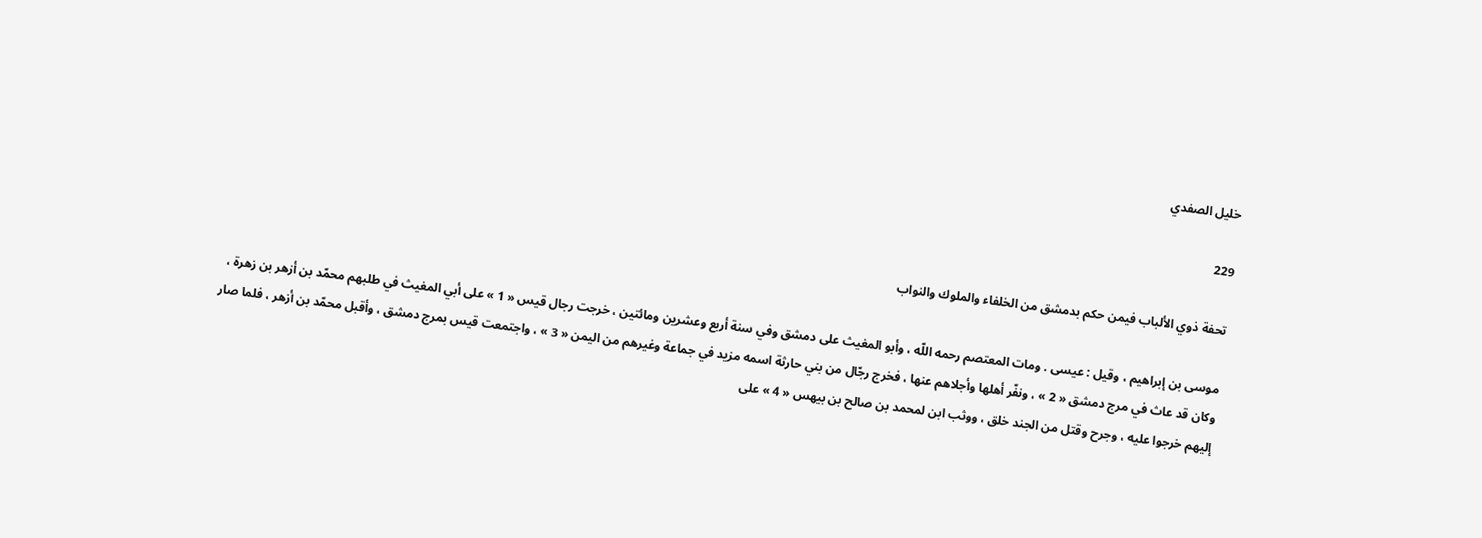خليل الصفدي

229

تحفة ذوي الألباب فيمن حكم بدمشق من الخلفاء والملوك والنواب

موسى بن إبراهيم ، وقيل : عيسى . ومات المعتصم رحمه اللّه ، وأبو المغيث على دمشق وفي سنة أربع وعشرين ومائتين ، خرجت رجال قيس « 1 » على أبي المغيث في طلبهم محمّد بن أزهر بن زهرة ، وكان قد عاث في مرج دمشق « 2 » ، ونفّر أهلها وأجلاهم عنها ، فخرج رجّال من بني حارثة اسمه مزيد في جماعة وغيرهم من اليمن « 3 » ، واجتمعت قيس بمرج دمشق ، وأقبل محمّد بن أزهر ، فلما صار إليهم خرجوا عليه ، وجرح وقتل من الجند خلق ، ووثب ابن لمحمد بن صالح بن بيهس « 4 » على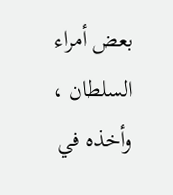بعض أمراء السلطان ، وأخذه في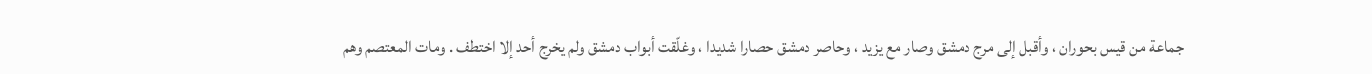جماعة من قيس بحوران ، وأقبل إلى مرج دمشق وصار مع يزيد ، وحاصر دمشق حصارا شديدا ، وغلّقت أبواب دمشق ولم يخرج أحد إلا اختطف . ومات المعتصم وهم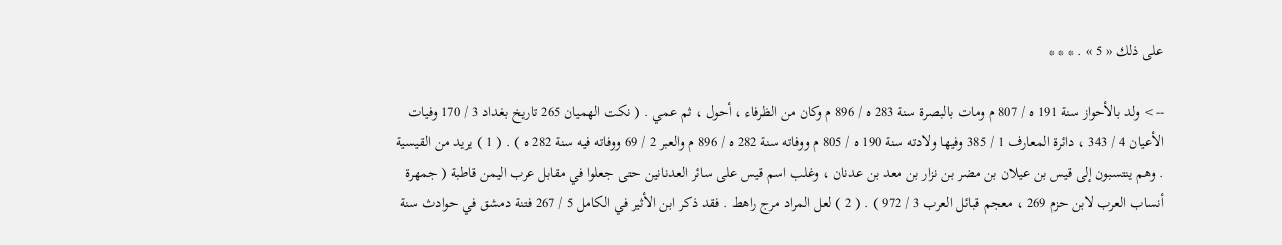على ذلك « 5 » . * * *

--> ولد بالأحواز سنة 191 ه / 807 م ومات بالبصرة سنة 283 ه / 896 م وكان من الظرفاء ، أحول ، ثم عمي . ( نكت الهميان 265 تاريخ بغداد 3 / 170 وفيات الأعيان 4 / 343 ، دائرة المعارف 1 / 385 وفيها ولادته سنة 190 ه / 805 م ووفاته سنة 282 ه / 896 م والعبر 2 / 69 ووفاته فيه سنة 282 ه ) . ( 1 ) يريد من القيسية . وهم ينتسبون إلى قيس بن عيلان بن مضر بن نزار بن معد بن عدنان ، وغلب اسم قيس على سائر العدنانين حتى جعلوا في مقابل عرب اليمن قاطبة ( جمهرة أنساب العرب لابن حزم 269 ، معجم قبائل العرب 3 / 972 ) . ( 2 ) لعل المراد مرج راهط . فقد ذكر ابن الأثير في الكامل 5 / 267 فتنة دمشق في حوادث سنة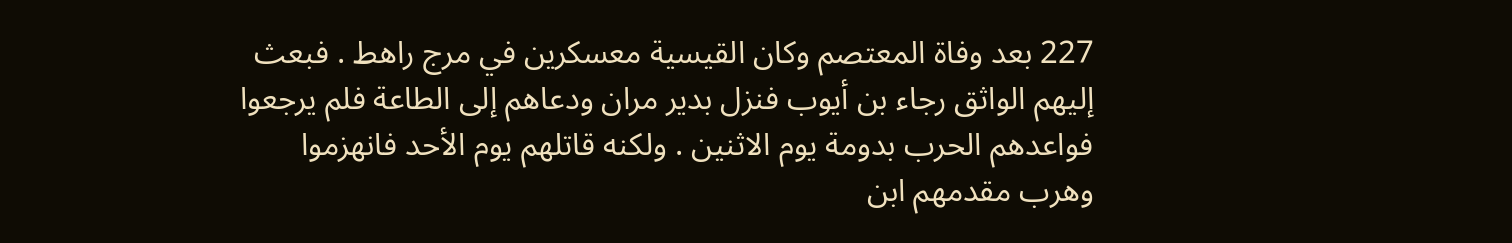227 بعد وفاة المعتصم وكان القيسية معسكرين في مرج راهط . فبعث إليهم الواثق رجاء بن أيوب فنزل بدير مران ودعاهم إلى الطاعة فلم يرجعوا فواعدهم الحرب بدومة يوم الاثنين . ولكنه قاتلهم يوم الأحد فانهزموا وهرب مقدمهم ابن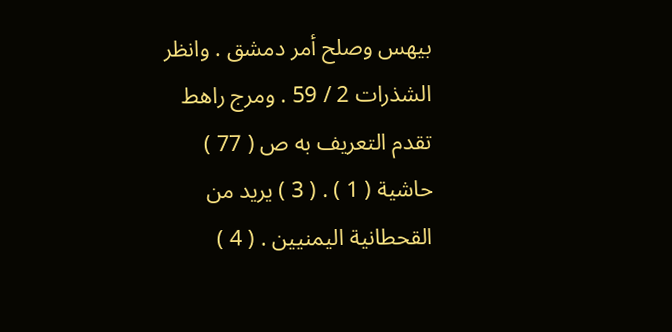بيهس وصلح أمر دمشق . وانظر الشذرات 2 / 59 . ومرج راهط تقدم التعريف به ص ( 77 ) حاشية ( 1 ) . ( 3 ) يريد من القحطانية اليمنيين . ( 4 )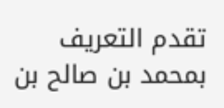تقدم التعريف بمحمد بن صالح بن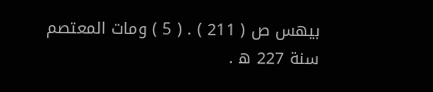بيهس ص ( 211 ) . ( 5 ) ومات المعتصم سنة 227 ه .